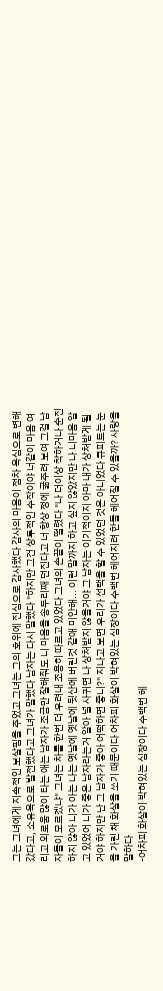그는 그녀에게 지속적인 보살핌을 주었고 그녀는 그의 호위에 진심으로 감사했다 감사의 마음이 점차 욕심으로 변해갔다고, 소유욕으로 발전했다고 그녀가 말했다 남자는 다시 말했다 "하지만 그건 상투적인 수작이야 너같이 마음 여리고 외로움 많이 타는 애는 남자가 조금만 잘해줘도 니 마음을 송두리째 던진다고 너 항상 정에 굶주려 보여 그걸 남자들이 모르겠냐" 그녀는 차를 한번 더 우려내 조용히 따르고 있었다 그녀의 손끝이 떨렸다 "나 더이상 착하거나 순진하지 않아 니가 아는 나는 옛날에 옛날에 뒷산에 버린것 같애 미안해... 이런 말까지 하고 싶지 않았지만 나 니마음 알고 있었어 니가 좋은 남자라는거 알아 널 사귀면 나 상처받지 않을거야 그 남자는 이기적이지 아마 내가 상처받게 될거야 하지만 난 그 남자가 좋아 어떡하면 좋니?" 지나고 보면 우리가 선택을 할 수 있었던 것은 아니었다 큐피트는 눈을 가린 채 화살을 쏘기 때문이다 어차피 화살이 박혀있는 심장이다 수백번 헤어지려 한들 헤어질 수 있을까? 사랑을 말하다
-어차피 화살이 박혀있는 심장이다 수백번 헤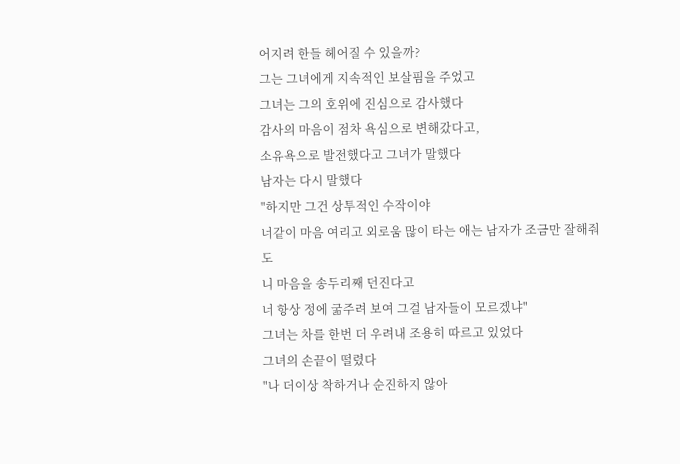어지려 한들 헤어질 수 있을까?
그는 그녀에게 지속적인 보살핌을 주었고
그녀는 그의 호위에 진심으로 감사했다
감사의 마음이 점차 욕심으로 변해갔다고,
소유욕으로 발전했다고 그녀가 말했다
남자는 다시 말했다
"하지만 그건 상투적인 수작이야
너같이 마음 여리고 외로움 많이 타는 애는 남자가 조금만 잘해줘도
니 마음을 송두리째 던진다고
너 항상 정에 굶주려 보여 그걸 남자들이 모르겠냐"
그녀는 차를 한번 더 우려내 조용히 따르고 있었다
그녀의 손끝이 떨렸다
"나 더이상 착하거나 순진하지 않아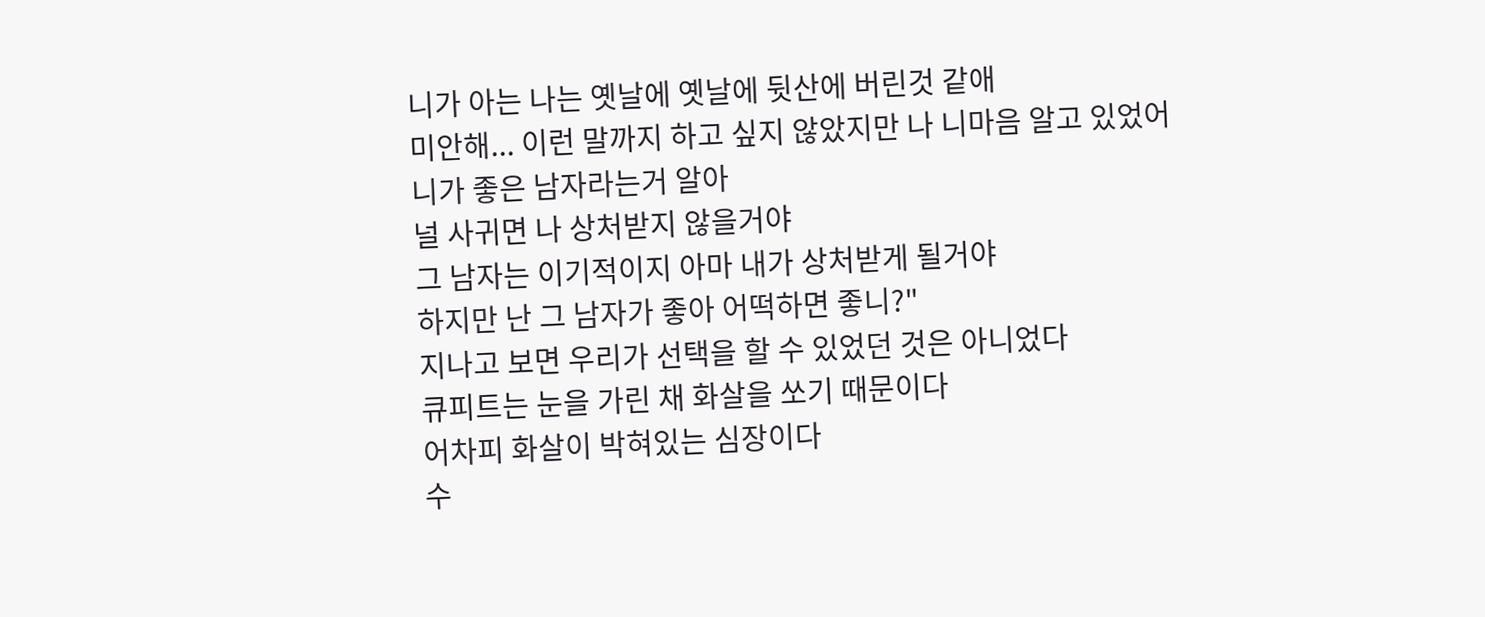니가 아는 나는 옛날에 옛날에 뒷산에 버린것 같애
미안해... 이런 말까지 하고 싶지 않았지만 나 니마음 알고 있었어
니가 좋은 남자라는거 알아
널 사귀면 나 상처받지 않을거야
그 남자는 이기적이지 아마 내가 상처받게 될거야
하지만 난 그 남자가 좋아 어떡하면 좋니?"
지나고 보면 우리가 선택을 할 수 있었던 것은 아니었다
큐피트는 눈을 가린 채 화살을 쏘기 때문이다
어차피 화살이 박혀있는 심장이다
수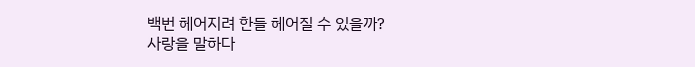백번 헤어지려 한들 헤어질 수 있을까?
사랑을 말하다